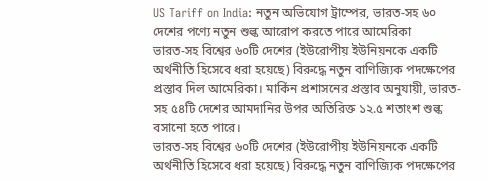US Tariff on India: নতুন অভিযোগ ট্রাম্পের, ভারত-সহ ৬০ দেশের পণ্যে নতুন শুল্ক আরোপ করতে পারে আমেরিকা
ভারত-সহ বিশ্বের ৬০টি দেশের (ইউরোপীয় ইউনিয়নকে একটি অর্থনীতি হিসেবে ধরা হয়েছে) বিরুদ্ধে নতুন বাণিজ্যিক পদক্ষেপের প্রস্তাব দিল আমেরিকা। মার্কিন প্রশাসনের প্রস্তাব অনুযায়ী, ভারত-সহ ৫৪টি দেশের আমদানির উপর অতিরিক্ত ১২.৫ শতাংশ শুল্ক বসানো হতে পারে।
ভারত-সহ বিশ্বের ৬০টি দেশের (ইউরোপীয় ইউনিয়নকে একটি অর্থনীতি হিসেবে ধরা হয়েছে) বিরুদ্ধে নতুন বাণিজ্যিক পদক্ষেপের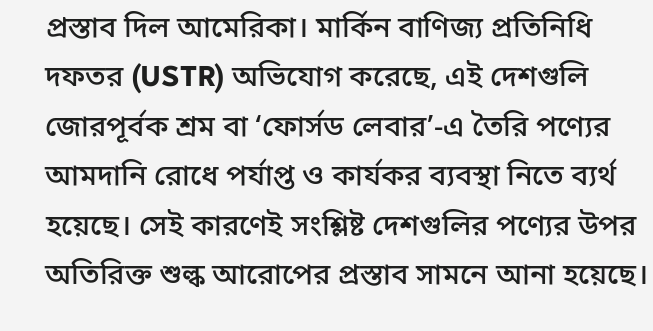প্রস্তাব দিল আমেরিকা। মার্কিন বাণিজ্য প্রতিনিধি দফতর (USTR) অভিযোগ করেছে, এই দেশগুলি জোরপূর্বক শ্রম বা ‘ফোর্সড লেবার’-এ তৈরি পণ্যের আমদানি রোধে পর্যাপ্ত ও কার্যকর ব্যবস্থা নিতে ব্যর্থ হয়েছে। সেই কারণেই সংশ্লিষ্ট দেশগুলির পণ্যের উপর অতিরিক্ত শুল্ক আরোপের প্রস্তাব সামনে আনা হয়েছে।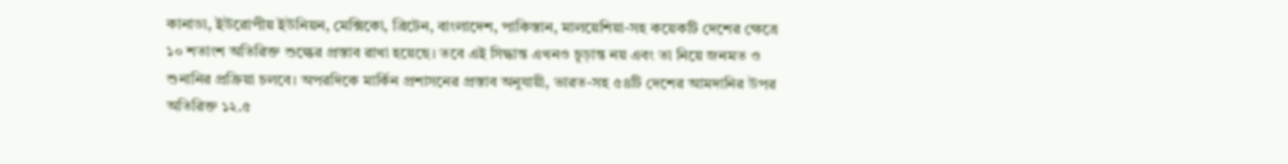কানাডা, ইউরোপীয় ইউনিয়ন, মেক্সিকো, ব্রিটেন, বাংলাদেশ, পাকিস্তান, মালয়েশিয়া-সহ কয়েকটি দেশের ক্ষেত্রে ১০ শতাংশ অতিরিক্ত শুল্কের প্রস্তাব রাখা হয়েছে। তবে এই সিদ্ধান্ত এখনও চূড়ান্ত নয় এবং তা নিয়ে জনমত ও শুনানির প্রক্রিয়া চলবে। অপরদিকে মার্কিন প্রশাসনের প্রস্তাব অনুযায়ী, ভারত-সহ ৫৪টি দেশের আমদানির উপর অতিরিক্ত ১২.৫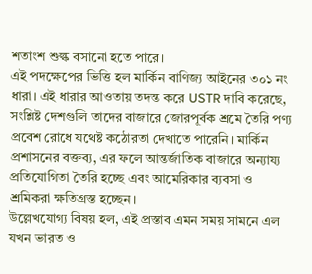শতাংশ শুল্ক বসানো হতে পারে।
এই পদক্ষেপের ভিত্তি হল মার্কিন বাণিজ্য আইনের ৩০১ নং ধারা। এই ধারার আওতায় তদন্ত করে USTR দাবি করেছে, সংশ্লিষ্ট দেশগুলি তাদের বাজারে জোরপূর্বক শ্রমে তৈরি পণ্য প্রবেশ রোধে যথেষ্ট কঠোরতা দেখাতে পারেনি। মার্কিন প্রশাসনের বক্তব্য, এর ফলে আন্তর্জাতিক বাজারে অন্যায্য প্রতিযোগিতা তৈরি হচ্ছে এবং আমেরিকার ব্যবসা ও শ্রমিকরা ক্ষতিগ্রস্ত হচ্ছেন।
উল্লেখযোগ্য বিষয় হল, এই প্রস্তাব এমন সময় সামনে এল যখন ভারত ও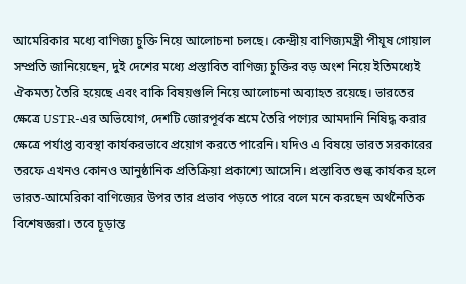আমেরিকার মধ্যে বাণিজ্য চুক্তি নিয়ে আলোচনা চলছে। কেন্দ্রীয় বাণিজ্যমন্ত্রী পীযূষ গোয়াল সম্প্রতি জানিয়েছেন, দুই দেশের মধ্যে প্রস্তাবিত বাণিজ্য চুক্তির বড় অংশ নিয়ে ইতিমধ্যেই ঐকমত্য তৈরি হয়েছে এবং বাকি বিষয়গুলি নিয়ে আলোচনা অব্যাহত রয়েছে। ভারতের ক্ষেত্রে USTR-এর অভিযোগ, দেশটি জোরপূর্বক শ্রমে তৈরি পণ্যের আমদানি নিষিদ্ধ করার ক্ষেত্রে পর্যাপ্ত ব্যবস্থা কার্যকরভাবে প্রয়োগ করতে পারেনি। যদিও এ বিষয়ে ভারত সরকারের তরফে এখনও কোনও আনুষ্ঠানিক প্রতিক্রিয়া প্রকাশ্যে আসেনি। প্রস্তাবিত শুল্ক কার্যকর হলে ভারত-আমেরিকা বাণিজ্যের উপর তার প্রভাব পড়তে পারে বলে মনে করছেন অর্থনৈতিক বিশেষজ্ঞরা। তবে চূড়ান্ত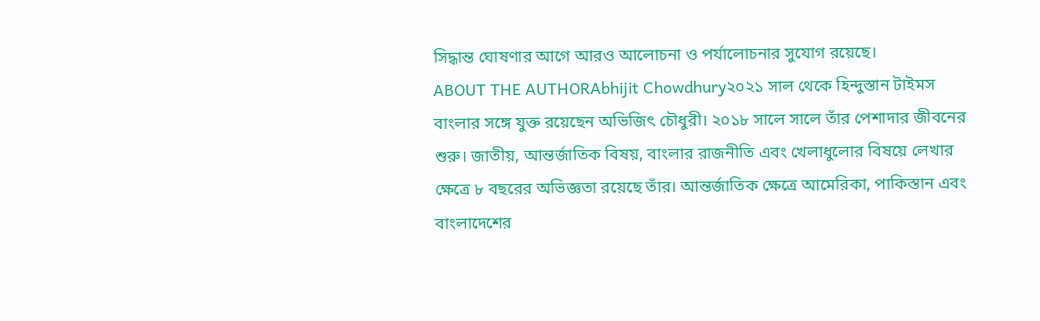সিদ্ধান্ত ঘোষণার আগে আরও আলোচনা ও পর্যালোচনার সুযোগ রয়েছে।
ABOUT THE AUTHORAbhijit Chowdhury২০২১ সাল থেকে হিন্দুস্তান টাইমস বাংলার সঙ্গে যুক্ত রয়েছেন অভিজিৎ চৌধুরী। ২০১৮ সালে সালে তাঁর পেশাদার জীবনের শুরু। জাতীয়, আন্তর্জাতিক বিষয়, বাংলার রাজনীতি এবং খেলাধুলোর বিষয়ে লেখার ক্ষেত্রে ৮ বছরের অভিজ্ঞতা রয়েছে তাঁর। আন্তর্জাতিক ক্ষেত্রে আমেরিকা, পাকিস্তান এবং বাংলাদেশের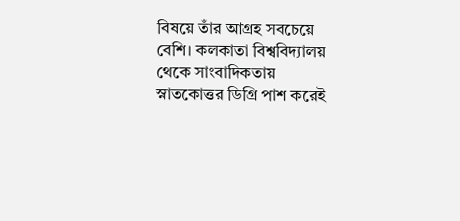বিষয়ে তাঁর আগ্রহ সবচেয়ে বেশি। কলকাতা বিশ্ববিদ্যালয় থেকে সাংবাদিকতায় স্নাতকোত্তর ডিগ্রি পাশ করেই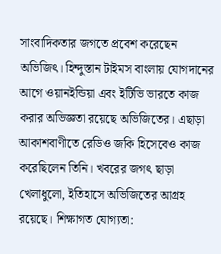সাংবাদিকতার জগতে প্রবেশ করেছেন অভিজিৎ। হিন্দুস্তান টাইমস বাংলায় যোগদানের আগে ওয়ানইন্ডিয়া এবং ইটিভি ভারতে কাজ করার অভিজ্ঞতা রয়েছে অভিজিতের। এছাড়া আকাশবাণীতে রেডিও জকি হিসেবেও কাজ করেছিলেন তিনি। খবরের জগৎ ছাড়া খেলাধুলো, ইতিহাসে অভিজিতের আগ্রহ রয়েছে। শিক্ষাগত যোগ্যতা: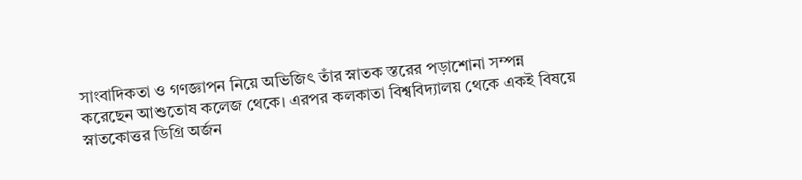সাংবাদিকতা ও গণজ্ঞাপন নিয়ে অভিজিৎ তাঁর স্নাতক স্তরের পড়াশোনা সম্পন্ন করেছেন আশুতোষ কলেজ থেকে। এরপর কলকাতা বিশ্ববিদ্যালয় থেকে একই বিষয়ে স্নাতকোত্তর ডিগ্রি অর্জন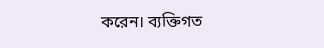করেন। ব্যক্তিগত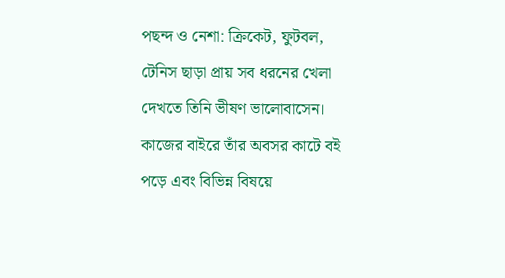পছন্দ ও নেশা: ক্রিকেট, ফুটবল, টেনিস ছাড়া প্রায় সব ধরনের খেলা দেখতে তিনি ভীষণ ভালোবাসেন। কাজের বাইরে তাঁর অবসর কাটে বই পড়ে এবং বিভিন্ন বিষয়ে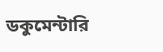ডকুমেন্টারি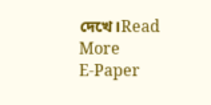দেখে।Read More
E-Paper